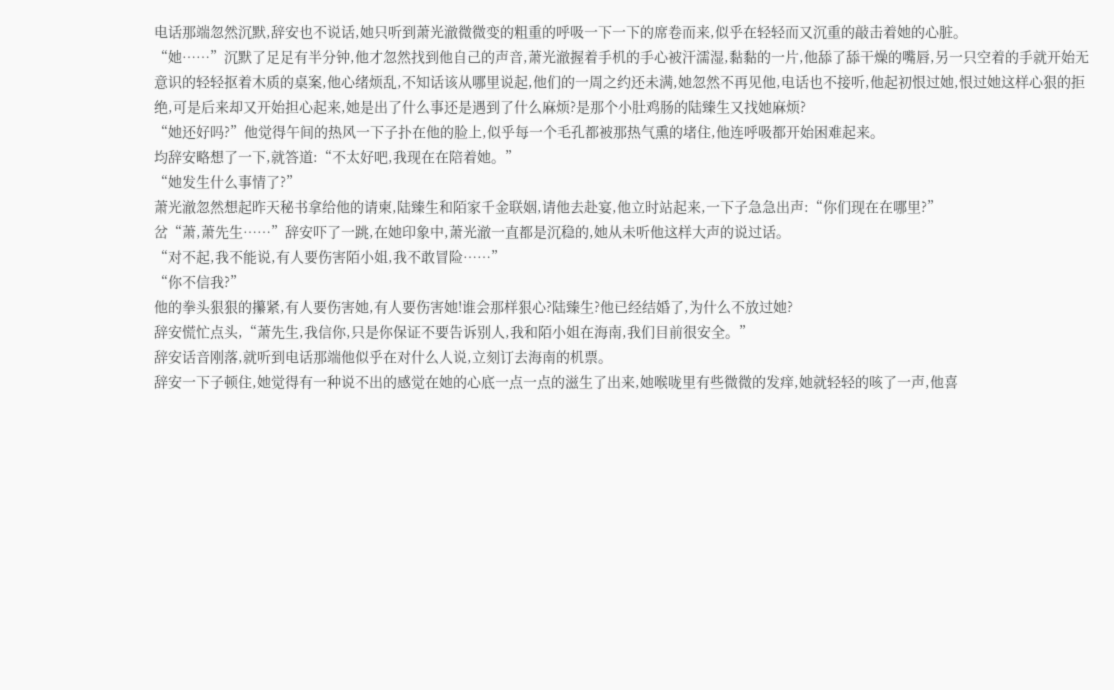电话那端忽然沉默,辞安也不说话,她只听到萧光澈微微变的粗重的呼吸一下一下的席卷而来,似乎在轻轻而又沉重的敲击着她的心脏。
“她……”沉默了足足有半分钟,他才忽然找到他自己的声音,萧光澈握着手机的手心被汗濡湿,黏黏的一片,他舔了舔干燥的嘴唇,另一只空着的手就开始无意识的轻轻抠着木质的桌案,他心绪烦乱,不知话该从哪里说起,他们的一周之约还未满,她忽然不再见他,电话也不接听,他起初恨过她,恨过她这样心狠的拒绝,可是后来却又开始担心起来,她是出了什么事还是遇到了什么麻烦?是那个小肚鸡肠的陆臻生又找她麻烦?
“她还好吗?”他觉得午间的热风一下子扑在他的脸上,似乎每一个毛孔都被那热气熏的堵住,他连呼吸都开始困难起来。
均辞安略想了一下,就答道:“不太好吧,我现在在陪着她。”
“她发生什么事情了?”
萧光澈忽然想起昨天秘书拿给他的请柬,陆臻生和陌家千金联姻,请他去赴宴,他立时站起来,一下子急急出声:“你们现在在哪里?”
岔“萧,萧先生……”辞安吓了一跳,在她印象中,萧光澈一直都是沉稳的,她从未听他这样大声的说过话。
“对不起,我不能说,有人要伤害陌小姐,我不敢冒险……”
“你不信我?”
他的拳头狠狠的攥紧,有人要伤害她,有人要伤害她!谁会那样狠心?陆臻生?他已经结婚了,为什么不放过她?
辞安慌忙点头,“萧先生,我信你,只是你保证不要告诉别人,我和陌小姐在海南,我们目前很安全。”
辞安话音刚落,就听到电话那端他似乎在对什么人说,立刻订去海南的机票。
辞安一下子顿住,她觉得有一种说不出的感觉在她的心底一点一点的滋生了出来,她喉咙里有些微微的发痒,她就轻轻的咳了一声,他喜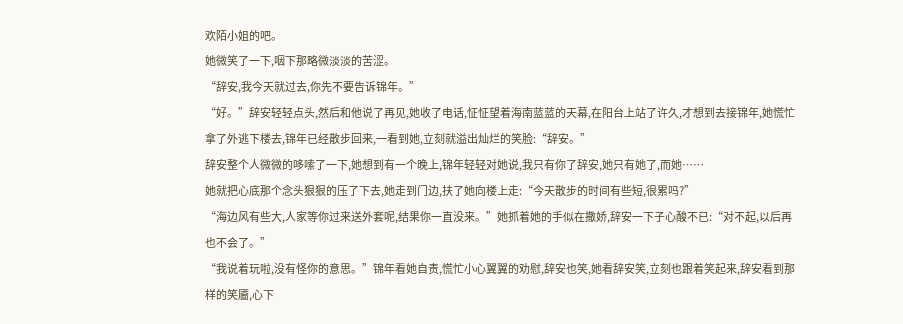欢陌小姐的吧。
她微笑了一下,咽下那略微淡淡的苦涩。
“辞安,我今天就过去,你先不要告诉锦年。”
“好。”辞安轻轻点头,然后和他说了再见,她收了电话,怔怔望着海南蓝蓝的天幕,在阳台上站了许久,才想到去接锦年,她慌忙拿了外逃下楼去,锦年已经散步回来,一看到她,立刻就溢出灿烂的笑脸:“辞安。”
辞安整个人微微的哆嗦了一下,她想到有一个晚上,锦年轻轻对她说,我只有你了辞安,她只有她了,而她……
她就把心底那个念头狠狠的压了下去,她走到门边,扶了她向楼上走:“今天散步的时间有些短,很累吗?”
“海边风有些大,人家等你过来送外套呢,结果你一直没来。”她抓着她的手似在撒娇,辞安一下子心酸不已:“对不起,以后再也不会了。”
“我说着玩啦,没有怪你的意思。”锦年看她自责,慌忙小心翼翼的劝慰,辞安也笑,她看辞安笑,立刻也跟着笑起来,辞安看到那样的笑靥,心下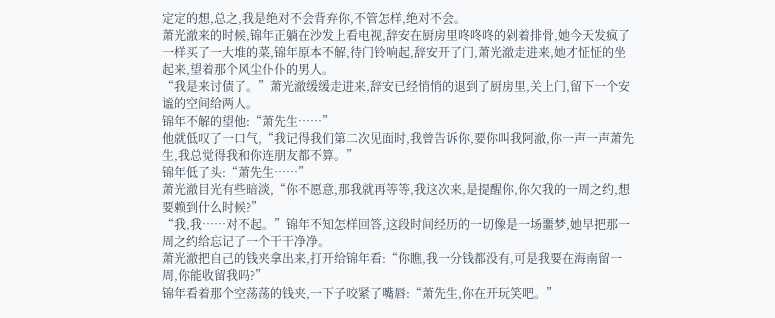定定的想,总之,我是绝对不会背弃你,不管怎样,绝对不会。
萧光澈来的时候,锦年正躺在沙发上看电视,辞安在厨房里咚咚咚的剁着排骨,她今天发疯了一样买了一大堆的菜,锦年原本不解,待门铃响起,辞安开了门,萧光澈走进来,她才怔怔的坐起来,望着那个风尘仆仆的男人。
“我是来讨债了。”萧光澈缓缓走进来,辞安已经悄悄的退到了厨房里,关上门,留下一个安谧的空间给两人。
锦年不解的望他:“萧先生……”
他就低叹了一口气,“我记得我们第二次见面时,我曾告诉你,要你叫我阿澈,你一声一声萧先生,我总觉得我和你连朋友都不算。”
锦年低了头:“萧先生……”
萧光澈目光有些暗淡,“你不愿意,那我就再等等,我这次来,是提醒你,你欠我的一周之约,想要赖到什么时候?”
“我,我……对不起。”锦年不知怎样回答,这段时间经历的一切像是一场噩梦,她早把那一周之约给忘记了一个干干净净。
萧光澈把自己的钱夹拿出来,打开给锦年看:“你瞧,我一分钱都没有,可是我要在海南留一周,你能收留我吗?”
锦年看着那个空荡荡的钱夹,一下子咬紧了嘴唇:“萧先生,你在开玩笑吧。”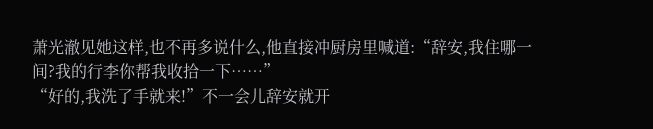萧光澈见她这样,也不再多说什么,他直接冲厨房里喊道:“辞安,我住哪一间?我的行李你帮我收拾一下……”
“好的,我洗了手就来!”不一会儿辞安就开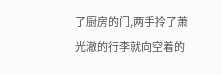了厨房的门,两手拎了萧光澈的行李就向空着的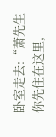卧室走去:“萧先生你先住在这里,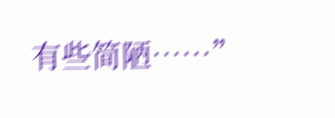有些简陋……”